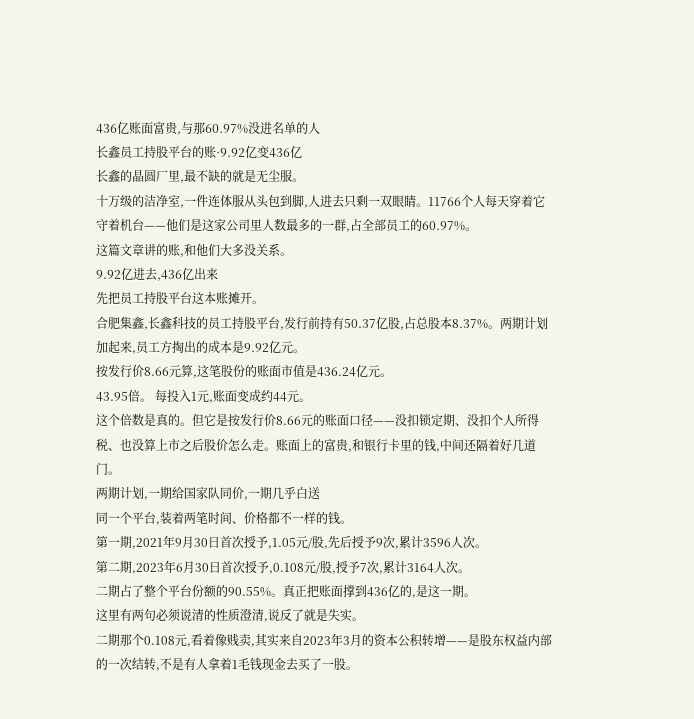436亿账面富贵,与那60.97%没进名单的人
长鑫员工持股平台的账·9.92亿变436亿
长鑫的晶圆厂里,最不缺的就是无尘服。
十万级的洁净室,一件连体服从头包到脚,人进去只剩一双眼睛。11766个人每天穿着它守着机台——他们是这家公司里人数最多的一群,占全部员工的60.97%。
这篇文章讲的账,和他们大多没关系。
9.92亿进去,436亿出来
先把员工持股平台这本账摊开。
合肥集鑫,长鑫科技的员工持股平台,发行前持有50.37亿股,占总股本8.37%。两期计划加起来,员工方掏出的成本是9.92亿元。
按发行价8.66元算,这笔股份的账面市值是436.24亿元。
43.95倍。 每投入1元,账面变成约44元。
这个倍数是真的。但它是按发行价8.66元的账面口径——没扣锁定期、没扣个人所得税、也没算上市之后股价怎么走。账面上的富贵,和银行卡里的钱,中间还隔着好几道门。
两期计划,一期给国家队同价,一期几乎白送
同一个平台,装着两笔时间、价格都不一样的钱。
第一期,2021年9月30日首次授予,1.05元/股,先后授予9次,累计3596人次。
第二期,2023年6月30日首次授予,0.108元/股,授予7次,累计3164人次。
二期占了整个平台份额的90.55%。真正把账面撑到436亿的,是这一期。
这里有两句必须说清的性质澄清,说反了就是失实。
二期那个0.108元,看着像贱卖,其实来自2023年3月的资本公积转增——是股东权益内部的一次结转,不是有人拿着1毛钱现金去买了一股。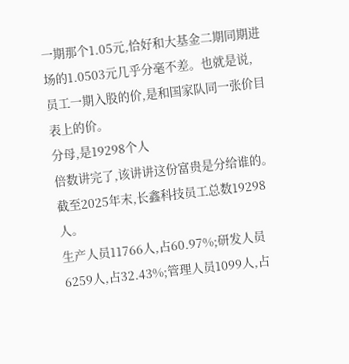一期那个1.05元,恰好和大基金二期同期进场的1.0503元几乎分毫不差。也就是说,员工一期入股的价,是和国家队同一张价目表上的价。
分母,是19298个人
倍数讲完了,该讲讲这份富贵是分给谁的。
截至2025年末,长鑫科技员工总数19298人。
生产人员11766人,占60.97%;研发人员6259人,占32.43%;管理人员1099人,占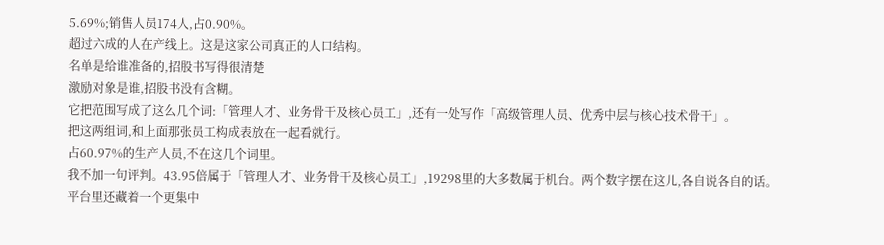5.69%;销售人员174人,占0.90%。
超过六成的人在产线上。这是这家公司真正的人口结构。
名单是给谁准备的,招股书写得很清楚
激励对象是谁,招股书没有含糊。
它把范围写成了这么几个词:「管理人才、业务骨干及核心员工」,还有一处写作「高级管理人员、优秀中层与核心技术骨干」。
把这两组词,和上面那张员工构成表放在一起看就行。
占60.97%的生产人员,不在这几个词里。
我不加一句评判。43.95倍属于「管理人才、业务骨干及核心员工」,19298里的大多数属于机台。两个数字摆在这儿,各自说各自的话。
平台里还藏着一个更集中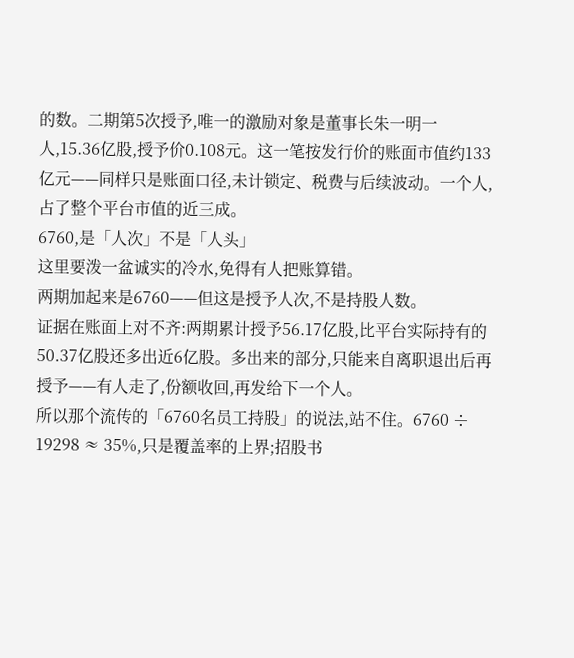的数。二期第5次授予,唯一的激励对象是董事长朱一明一人,15.36亿股,授予价0.108元。这一笔按发行价的账面市值约133亿元——同样只是账面口径,未计锁定、税费与后续波动。一个人,占了整个平台市值的近三成。
6760,是「人次」不是「人头」
这里要泼一盆诚实的冷水,免得有人把账算错。
两期加起来是6760——但这是授予人次,不是持股人数。
证据在账面上对不齐:两期累计授予56.17亿股,比平台实际持有的50.37亿股还多出近6亿股。多出来的部分,只能来自离职退出后再授予——有人走了,份额收回,再发给下一个人。
所以那个流传的「6760名员工持股」的说法,站不住。6760 ÷ 19298 ≈ 35%,只是覆盖率的上界;招股书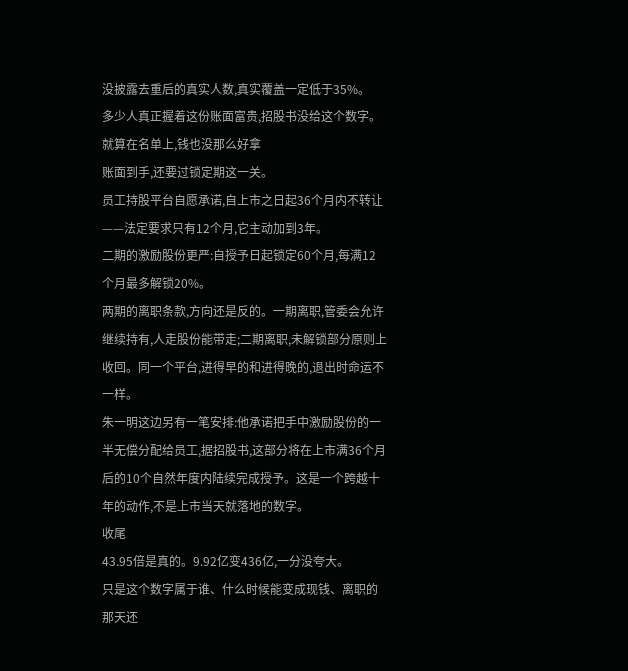没披露去重后的真实人数,真实覆盖一定低于35%。
多少人真正握着这份账面富贵,招股书没给这个数字。
就算在名单上,钱也没那么好拿
账面到手,还要过锁定期这一关。
员工持股平台自愿承诺,自上市之日起36个月内不转让——法定要求只有12个月,它主动加到3年。
二期的激励股份更严:自授予日起锁定60个月,每满12个月最多解锁20%。
两期的离职条款,方向还是反的。一期离职,管委会允许继续持有,人走股份能带走;二期离职,未解锁部分原则上收回。同一个平台,进得早的和进得晚的,退出时命运不一样。
朱一明这边另有一笔安排:他承诺把手中激励股份的一半无偿分配给员工,据招股书,这部分将在上市满36个月后的10个自然年度内陆续完成授予。这是一个跨越十年的动作,不是上市当天就落地的数字。
收尾
43.95倍是真的。9.92亿变436亿,一分没夸大。
只是这个数字属于谁、什么时候能变成现钱、离职的那天还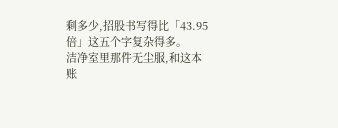剩多少,招股书写得比「43.95倍」这五个字复杂得多。
洁净室里那件无尘服,和这本账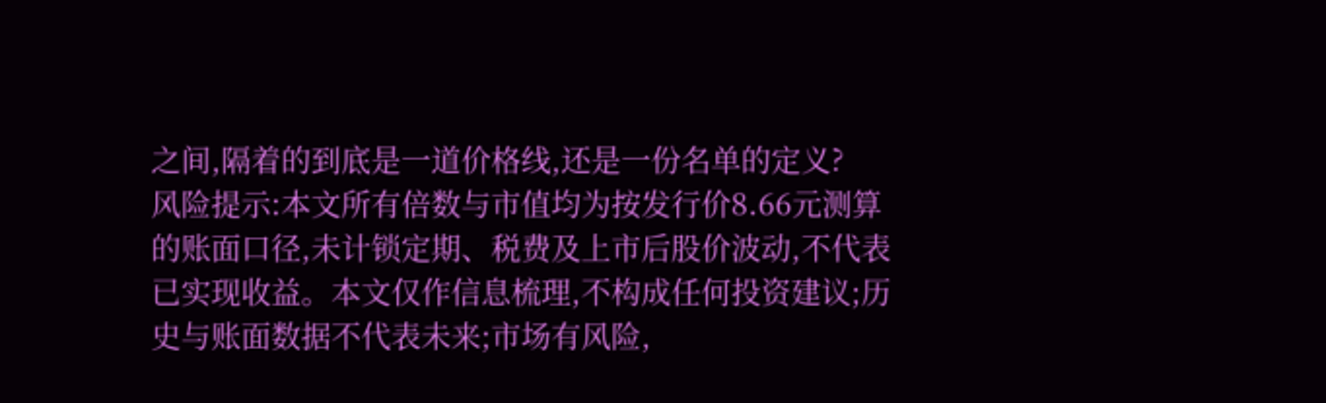之间,隔着的到底是一道价格线,还是一份名单的定义?
风险提示:本文所有倍数与市值均为按发行价8.66元测算的账面口径,未计锁定期、税费及上市后股价波动,不代表已实现收益。本文仅作信息梳理,不构成任何投资建议;历史与账面数据不代表未来;市场有风险,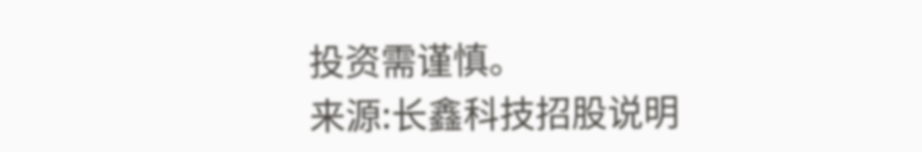投资需谨慎。
来源:长鑫科技招股说明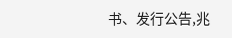书、发行公告,兆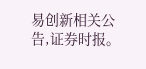易创新相关公告,证券时报。